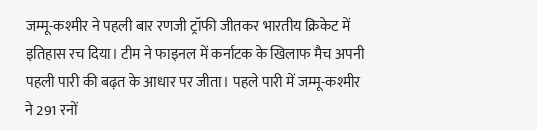जम्मू-कश्मीर ने पहली बार रणजी ट्रॉफी जीतकर भारतीय क्रिकेट में इतिहास रच दिया। टीम ने फाइनल में कर्नाटक के खिलाफ मैच अपनी पहली पारी की बढ़त के आधार पर जीता। पहले पारी में जम्मू-कश्मीर ने 291 रनों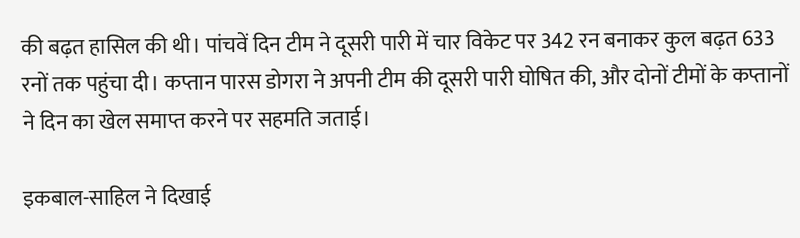की बढ़त हासिल की थी। पांचवें दिन टीम ने दूसरी पारी में चार विकेट पर 342 रन बनाकर कुल बढ़त 633 रनों तक पहुंचा दी। कप्तान पारस डोगरा ने अपनी टीम की दूसरी पारी घोषित की, और दोनों टीमों के कप्तानों ने दिन का खेल समाप्त करने पर सहमति जताई।

इकबाल-साहिल ने दिखाई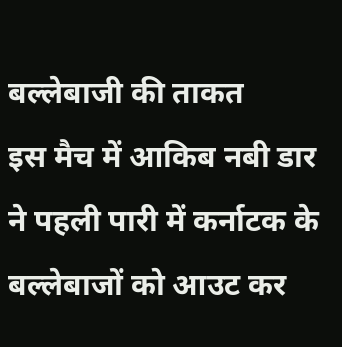बल्लेबाजी की ताकत
इस मैच में आकिब नबी डार ने पहली पारी में कर्नाटक के बल्लेबाजों को आउट कर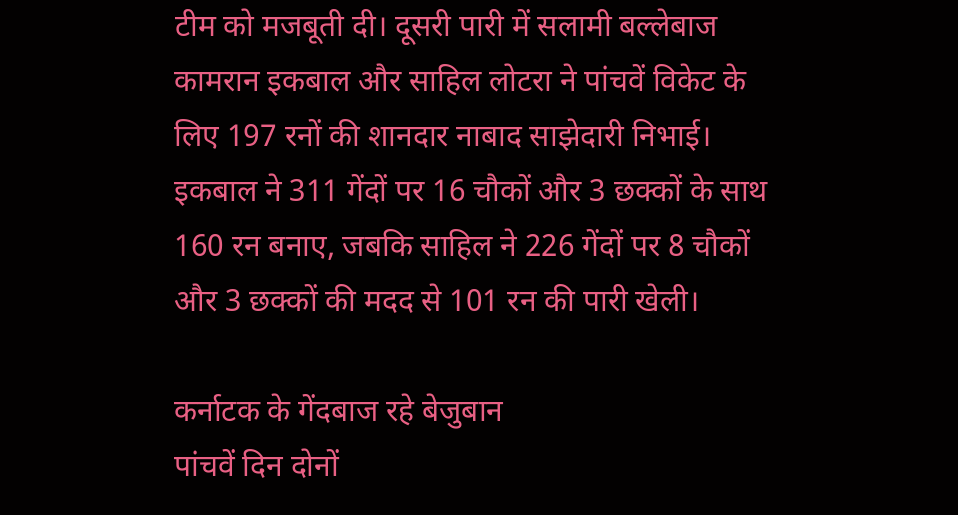टीम को मजबूती दी। दूसरी पारी में सलामी बल्लेबाज कामरान इकबाल और साहिल लोटरा ने पांचवें विकेट के लिए 197 रनों की शानदार नाबाद साझेदारी निभाई। इकबाल ने 311 गेंदों पर 16 चौकों और 3 छक्कों के साथ 160 रन बनाए, जबकि साहिल ने 226 गेंदों पर 8 चौकों और 3 छक्कों की मदद से 101 रन की पारी खेली।

कर्नाटक के गेंदबाज रहे बेजुबान
पांचवें दिन दोनों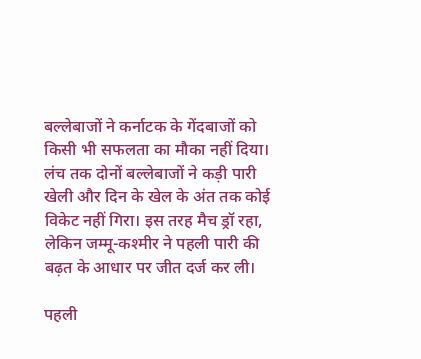बल्लेबाजों ने कर्नाटक के गेंदबाजों को किसी भी सफलता का मौका नहीं दिया। लंच तक दोनों बल्लेबाजों ने कड़ी पारी खेली और दिन के खेल के अंत तक कोई विकेट नहीं गिरा। इस तरह मैच ड्रॉ रहा, लेकिन जम्मू-कश्मीर ने पहली पारी की बढ़त के आधार पर जीत दर्ज कर ली।

पहली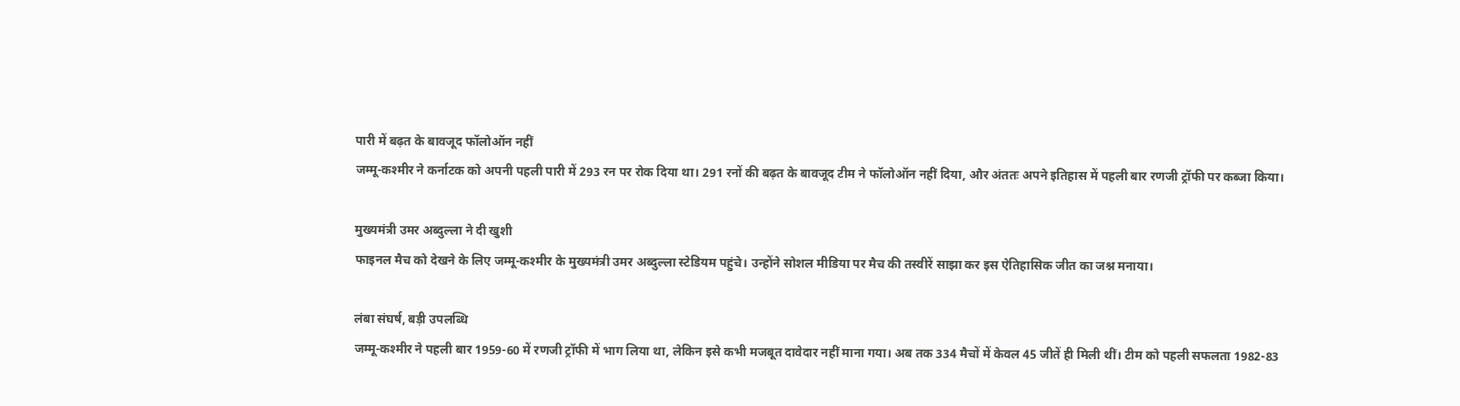पारी में बढ़त के बावजूद फॉलोऑन नहीं
जम्मू-कश्मीर ने कर्नाटक को अपनी पहली पारी में 293 रन पर रोक दिया था। 291 रनों की बढ़त के बावजूद टीम ने फॉलोऑन नहीं दिया, और अंततः अपने इतिहास में पहली बार रणजी ट्रॉफी पर कब्जा किया।

मुख्यमंत्री उमर अब्दुल्ला ने दी खुशी
फाइनल मैच को देखने के लिए जम्मू-कश्मीर के मुख्यमंत्री उमर अब्दुल्ला स्टेडियम पहुंचे। उन्होंने सोशल मीडिया पर मैच की तस्वीरें साझा कर इस ऐतिहासिक जीत का जश्न मनाया।

लंबा संघर्ष, बड़ी उपलब्धि
जम्मू-कश्मीर ने पहली बार 1959-60 में रणजी ट्रॉफी में भाग लिया था, लेकिन इसे कभी मजबूत दावेदार नहीं माना गया। अब तक 334 मैचों में केवल 45 जीतें ही मिली थीं। टीम को पहली सफलता 1982-83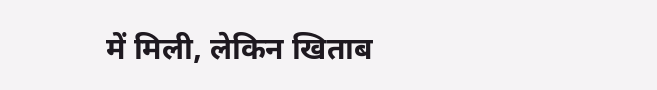में मिली, लेकिन खिताब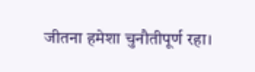जीतना हमेशा चुनौतीपूर्ण रहा।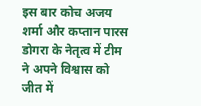इस बार कोच अजय शर्मा और कप्तान पारस डोगरा के नेतृत्व में टीम ने अपने विश्वास को जीत में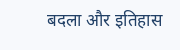बदला और इतिहास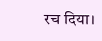रच दिया।